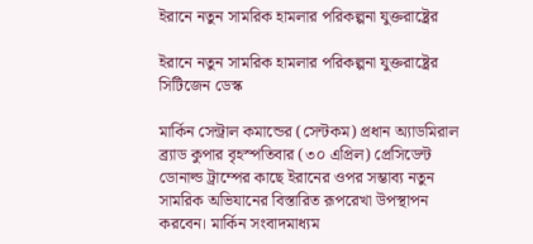ইরানে নতুন সামরিক হামলার পরিকল্পনা যুক্তরাষ্ট্রের

ইরানে নতুন সামরিক হামলার পরিকল্পনা যুক্তরাষ্ট্রের
সিটিজেন ডেস্ক

মার্কিন সেন্ট্রাল কমান্ডের (সেন্টকম) প্রধান অ্যাডমিরাল ব্র্যাড কুপার বৃহস্পতিবার (৩০ এপ্রিল) প্রেসিডেন্ট ডোনাল্ড ট্রাম্পের কাছে ইরানের ওপর সম্ভাব্য নতুন সামরিক অভিযানের বিস্তারিত রূপরেখা উপস্থাপন করবেন। মার্কিন সংবাদমাধ্যম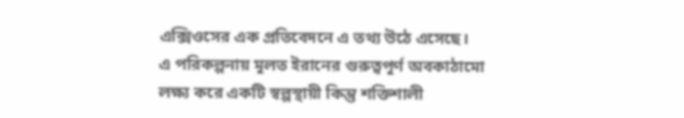এক্সিওসের এক প্রতিবেদনে এ তথ্য উঠে এসেছে।
এ পরিকল্পনায় মূলত ইরানের গুরুত্বপূর্ণ অবকাঠামো লক্ষ্য করে একটি স্বল্পস্থায়ী কিন্তু শক্তিশালী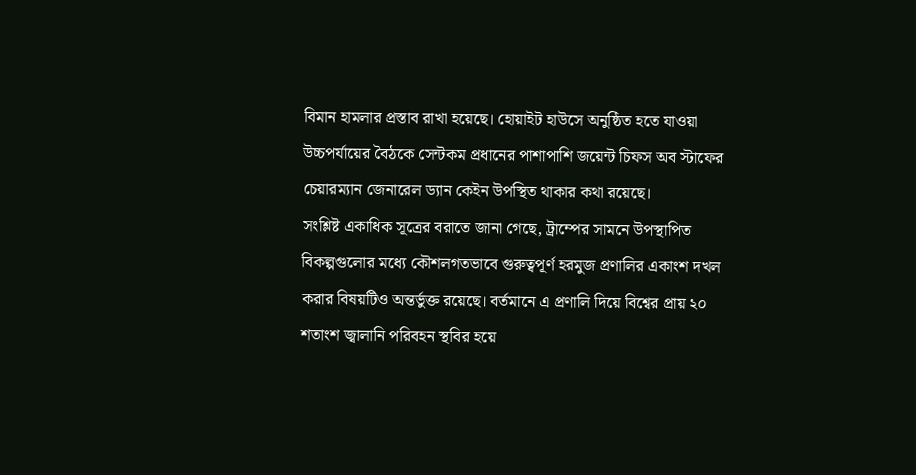বিমান হামলার প্রস্তাব রাখা হয়েছে। হোয়াইট হাউসে অনুষ্ঠিত হতে যাওয়া উচ্চপর্যায়ের বৈঠকে সেন্টকম প্রধানের পাশাপাশি জয়েন্ট চিফস অব স্টাফের চেয়ারম্যান জেনারেল ড্যান কেইন উপস্থিত থাকার কথা রয়েছে।
সংশ্লিষ্ট একাধিক সূত্রের বরাতে জানা গেছে, ট্রাম্পের সামনে উপস্থাপিত বিকল্পগুলোর মধ্যে কৌশলগতভাবে গুরুত্বপূর্ণ হরমুজ প্রণালির একাংশ দখল করার বিষয়টিও অন্তর্ভুক্ত রয়েছে। বর্তমানে এ প্রণালি দিয়ে বিশ্বের প্রায় ২০ শতাংশ জ্বালানি পরিবহন স্থবির হয়ে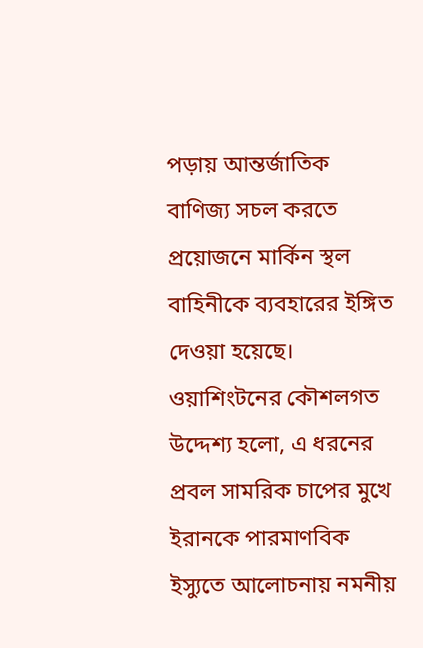পড়ায় আন্তর্জাতিক বাণিজ্য সচল করতে প্রয়োজনে মার্কিন স্থল বাহিনীকে ব্যবহারের ইঙ্গিত দেওয়া হয়েছে। ওয়াশিংটনের কৌশলগত উদ্দেশ্য হলো, এ ধরনের প্রবল সামরিক চাপের মুখে ইরানকে পারমাণবিক ইস্যুতে আলোচনায় নমনীয়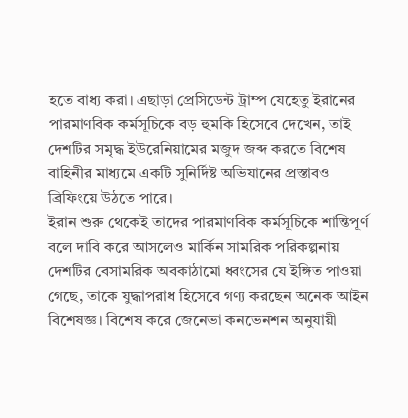হতে বাধ্য করা। এছাড়া প্রেসিডেন্ট ট্রাম্প যেহেতু ইরানের পারমাণবিক কর্মসূচিকে বড় হুমকি হিসেবে দেখেন, তাই দেশটির সমৃদ্ধ ইউরেনিয়ামের মজুদ জব্দ করতে বিশেষ বাহিনীর মাধ্যমে একটি সুনির্দিষ্ট অভিযানের প্রস্তাবও ব্রিফিংয়ে উঠতে পারে।
ইরান শুরু থেকেই তাদের পারমাণবিক কর্মসূচিকে শান্তিপূর্ণ বলে দাবি করে আসলেও মার্কিন সামরিক পরিকল্পনায় দেশটির বেসামরিক অবকাঠামো ধ্বংসের যে ইঙ্গিত পাওয়া গেছে, তাকে যুদ্ধাপরাধ হিসেবে গণ্য করছেন অনেক আইন বিশেষজ্ঞ। বিশেষ করে জেনেভা কনভেনশন অনুযায়ী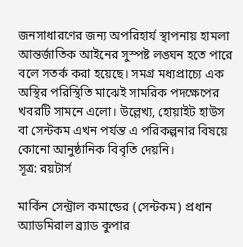জনসাধারণের জন্য অপরিহার্য স্থাপনায় হামলা আন্তর্জাতিক আইনের সুস্পষ্ট লঙ্ঘন হতে পারে বলে সতর্ক করা হয়েছে। সমগ্র মধ্যপ্রাচ্যে এক অস্থির পরিস্থিতি মাঝেই সামরিক পদক্ষেপের খবরটি সামনে এলো। উল্লেখ্য, হোয়াইট হাউস বা সেন্টকম এখন পর্যন্ত এ পরিকল্পনার বিষয়ে কোনো আনুষ্ঠানিক বিবৃতি দেয়নি।
সূত্র: রয়টার্স

মার্কিন সেন্ট্রাল কমান্ডের (সেন্টকম) প্রধান অ্যাডমিরাল ব্র্যাড কুপার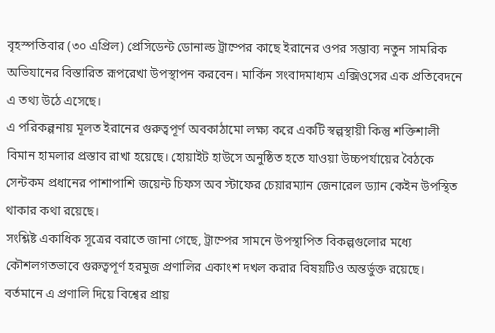বৃহস্পতিবার (৩০ এপ্রিল) প্রেসিডেন্ট ডোনাল্ড ট্রাম্পের কাছে ইরানের ওপর সম্ভাব্য নতুন সামরিক অভিযানের বিস্তারিত রূপরেখা উপস্থাপন করবেন। মার্কিন সংবাদমাধ্যম এক্সিওসের এক প্রতিবেদনে এ তথ্য উঠে এসেছে।
এ পরিকল্পনায় মূলত ইরানের গুরুত্বপূর্ণ অবকাঠামো লক্ষ্য করে একটি স্বল্পস্থায়ী কিন্তু শক্তিশালী বিমান হামলার প্রস্তাব রাখা হয়েছে। হোয়াইট হাউসে অনুষ্ঠিত হতে যাওয়া উচ্চপর্যায়ের বৈঠকে সেন্টকম প্রধানের পাশাপাশি জয়েন্ট চিফস অব স্টাফের চেয়ারম্যান জেনারেল ড্যান কেইন উপস্থিত থাকার কথা রয়েছে।
সংশ্লিষ্ট একাধিক সূত্রের বরাতে জানা গেছে, ট্রাম্পের সামনে উপস্থাপিত বিকল্পগুলোর মধ্যে কৌশলগতভাবে গুরুত্বপূর্ণ হরমুজ প্রণালির একাংশ দখল করার বিষয়টিও অন্তর্ভুক্ত রয়েছে। বর্তমানে এ প্রণালি দিয়ে বিশ্বের প্রায়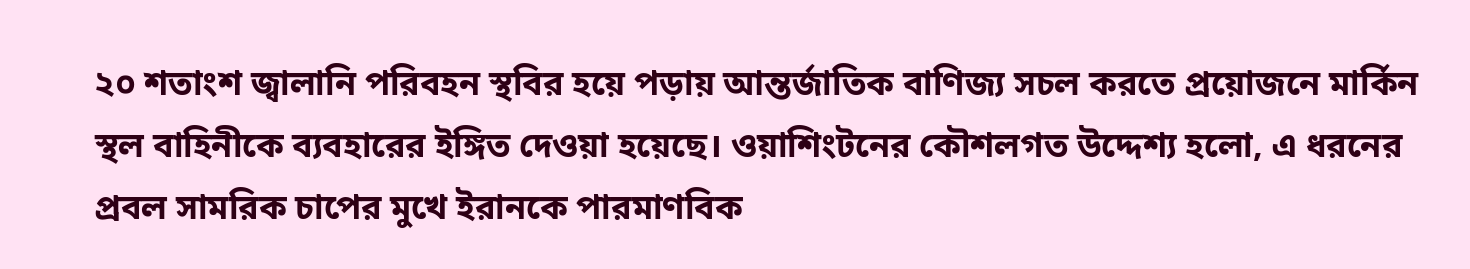২০ শতাংশ জ্বালানি পরিবহন স্থবির হয়ে পড়ায় আন্তর্জাতিক বাণিজ্য সচল করতে প্রয়োজনে মার্কিন স্থল বাহিনীকে ব্যবহারের ইঙ্গিত দেওয়া হয়েছে। ওয়াশিংটনের কৌশলগত উদ্দেশ্য হলো, এ ধরনের প্রবল সামরিক চাপের মুখে ইরানকে পারমাণবিক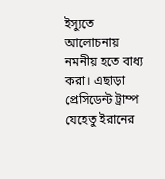ইস্যুতে আলোচনায় নমনীয় হতে বাধ্য করা। এছাড়া প্রেসিডেন্ট ট্রাম্প যেহেতু ইরানের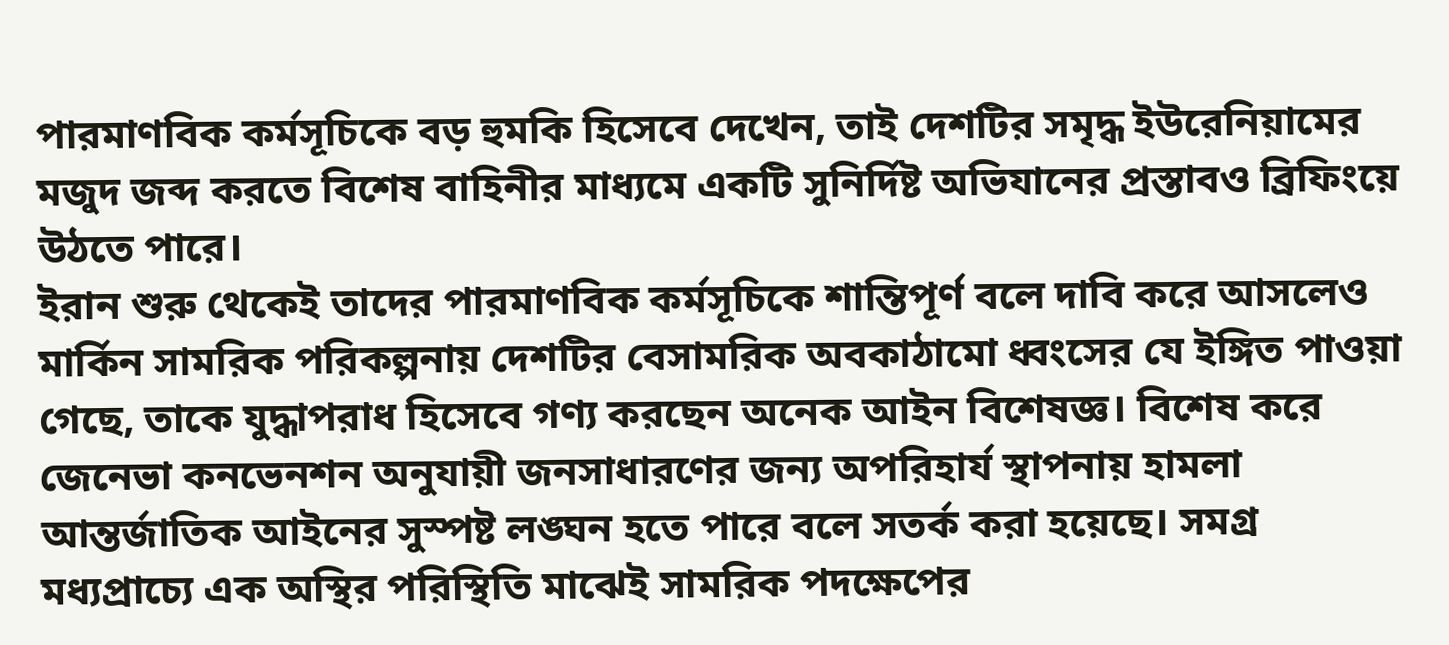পারমাণবিক কর্মসূচিকে বড় হুমকি হিসেবে দেখেন, তাই দেশটির সমৃদ্ধ ইউরেনিয়ামের মজুদ জব্দ করতে বিশেষ বাহিনীর মাধ্যমে একটি সুনির্দিষ্ট অভিযানের প্রস্তাবও ব্রিফিংয়ে উঠতে পারে।
ইরান শুরু থেকেই তাদের পারমাণবিক কর্মসূচিকে শান্তিপূর্ণ বলে দাবি করে আসলেও মার্কিন সামরিক পরিকল্পনায় দেশটির বেসামরিক অবকাঠামো ধ্বংসের যে ইঙ্গিত পাওয়া গেছে, তাকে যুদ্ধাপরাধ হিসেবে গণ্য করছেন অনেক আইন বিশেষজ্ঞ। বিশেষ করে জেনেভা কনভেনশন অনুযায়ী জনসাধারণের জন্য অপরিহার্য স্থাপনায় হামলা আন্তর্জাতিক আইনের সুস্পষ্ট লঙ্ঘন হতে পারে বলে সতর্ক করা হয়েছে। সমগ্র মধ্যপ্রাচ্যে এক অস্থির পরিস্থিতি মাঝেই সামরিক পদক্ষেপের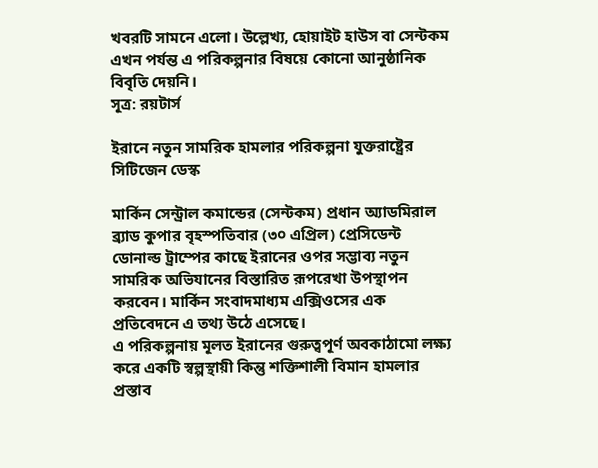খবরটি সামনে এলো। উল্লেখ্য, হোয়াইট হাউস বা সেন্টকম এখন পর্যন্ত এ পরিকল্পনার বিষয়ে কোনো আনুষ্ঠানিক বিবৃতি দেয়নি।
সূত্র: রয়টার্স

ইরানে নতুন সামরিক হামলার পরিকল্পনা যুক্তরাষ্ট্রের
সিটিজেন ডেস্ক

মার্কিন সেন্ট্রাল কমান্ডের (সেন্টকম) প্রধান অ্যাডমিরাল ব্র্যাড কুপার বৃহস্পতিবার (৩০ এপ্রিল) প্রেসিডেন্ট ডোনাল্ড ট্রাম্পের কাছে ইরানের ওপর সম্ভাব্য নতুন সামরিক অভিযানের বিস্তারিত রূপরেখা উপস্থাপন করবেন। মার্কিন সংবাদমাধ্যম এক্সিওসের এক প্রতিবেদনে এ তথ্য উঠে এসেছে।
এ পরিকল্পনায় মূলত ইরানের গুরুত্বপূর্ণ অবকাঠামো লক্ষ্য করে একটি স্বল্পস্থায়ী কিন্তু শক্তিশালী বিমান হামলার প্রস্তাব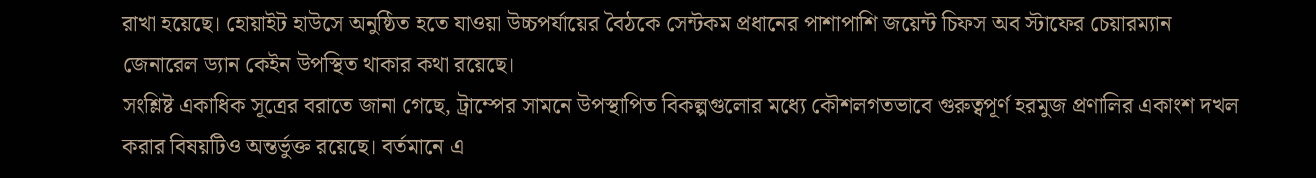রাখা হয়েছে। হোয়াইট হাউসে অনুষ্ঠিত হতে যাওয়া উচ্চপর্যায়ের বৈঠকে সেন্টকম প্রধানের পাশাপাশি জয়েন্ট চিফস অব স্টাফের চেয়ারম্যান জেনারেল ড্যান কেইন উপস্থিত থাকার কথা রয়েছে।
সংশ্লিষ্ট একাধিক সূত্রের বরাতে জানা গেছে, ট্রাম্পের সামনে উপস্থাপিত বিকল্পগুলোর মধ্যে কৌশলগতভাবে গুরুত্বপূর্ণ হরমুজ প্রণালির একাংশ দখল করার বিষয়টিও অন্তর্ভুক্ত রয়েছে। বর্তমানে এ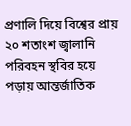প্রণালি দিয়ে বিশ্বের প্রায় ২০ শতাংশ জ্বালানি পরিবহন স্থবির হয়ে পড়ায় আন্তর্জাতিক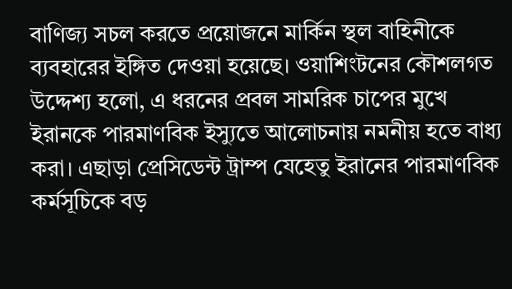বাণিজ্য সচল করতে প্রয়োজনে মার্কিন স্থল বাহিনীকে ব্যবহারের ইঙ্গিত দেওয়া হয়েছে। ওয়াশিংটনের কৌশলগত উদ্দেশ্য হলো, এ ধরনের প্রবল সামরিক চাপের মুখে ইরানকে পারমাণবিক ইস্যুতে আলোচনায় নমনীয় হতে বাধ্য করা। এছাড়া প্রেসিডেন্ট ট্রাম্প যেহেতু ইরানের পারমাণবিক কর্মসূচিকে বড়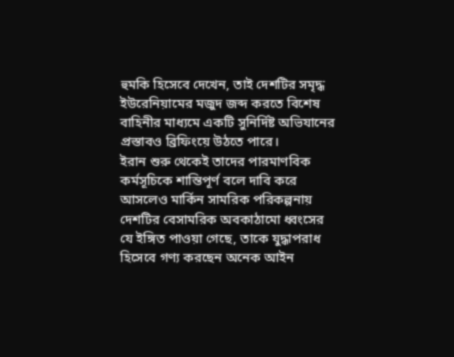হুমকি হিসেবে দেখেন, তাই দেশটির সমৃদ্ধ ইউরেনিয়ামের মজুদ জব্দ করতে বিশেষ বাহিনীর মাধ্যমে একটি সুনির্দিষ্ট অভিযানের প্রস্তাবও ব্রিফিংয়ে উঠতে পারে।
ইরান শুরু থেকেই তাদের পারমাণবিক কর্মসূচিকে শান্তিপূর্ণ বলে দাবি করে আসলেও মার্কিন সামরিক পরিকল্পনায় দেশটির বেসামরিক অবকাঠামো ধ্বংসের যে ইঙ্গিত পাওয়া গেছে, তাকে যুদ্ধাপরাধ হিসেবে গণ্য করছেন অনেক আইন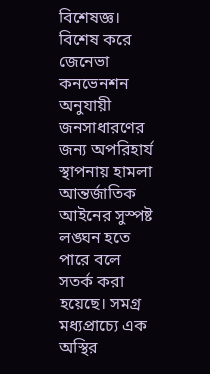বিশেষজ্ঞ। বিশেষ করে জেনেভা কনভেনশন অনুযায়ী জনসাধারণের জন্য অপরিহার্য স্থাপনায় হামলা আন্তর্জাতিক আইনের সুস্পষ্ট লঙ্ঘন হতে পারে বলে সতর্ক করা হয়েছে। সমগ্র মধ্যপ্রাচ্যে এক অস্থির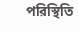পরিস্থিতি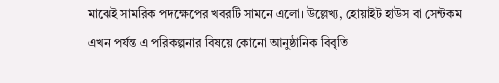মাঝেই সামরিক পদক্ষেপের খবরটি সামনে এলো। উল্লেখ্য, হোয়াইট হাউস বা সেন্টকম এখন পর্যন্ত এ পরিকল্পনার বিষয়ে কোনো আনুষ্ঠানিক বিবৃতি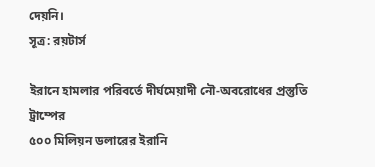দেয়নি।
সূত্র: রয়টার্স

ইরানে হামলার পরিবর্তে দীর্ঘমেয়াদী নৌ-অবরোধের প্রস্তুতি ট্রাম্পের
৫০০ মিলিয়ন ডলারের ইরানি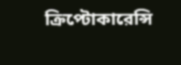ক্রিপ্টোকারেন্সি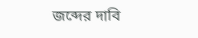জব্দের দাবি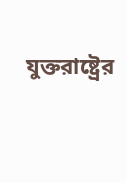যুক্তরাষ্ট্রের